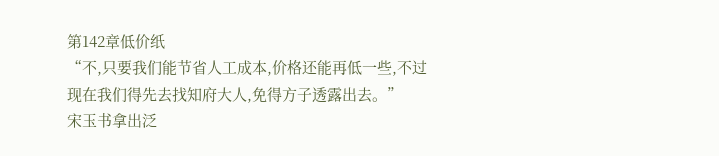第142章低价纸
“不,只要我们能节省人工成本,价格还能再低一些,不过现在我们得先去找知府大人,免得方子透露出去。”
宋玉书拿出泛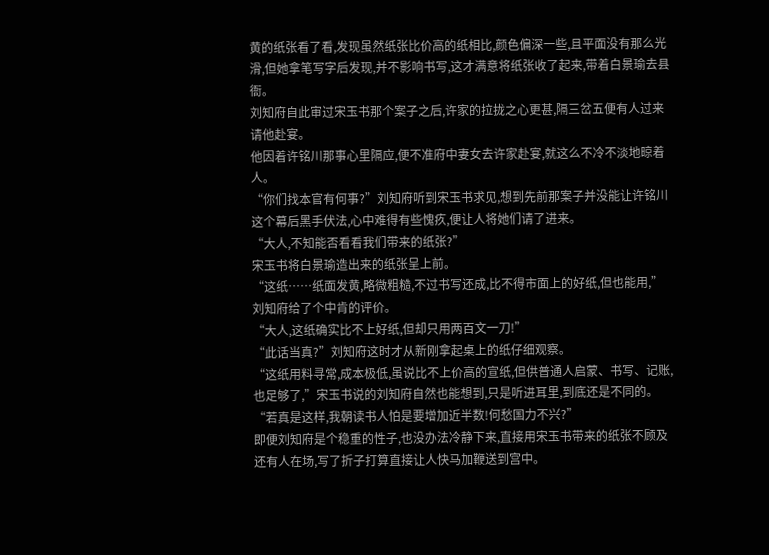黄的纸张看了看,发现虽然纸张比价高的纸相比,颜色偏深一些,且平面没有那么光滑,但她拿笔写字后发现,并不影响书写,这才满意将纸张收了起来,带着白景瑜去县衙。
刘知府自此审过宋玉书那个案子之后,许家的拉拢之心更甚,隔三岔五便有人过来请他赴宴。
他因着许铭川那事心里隔应,便不准府中妻女去许家赴宴,就这么不冷不淡地晾着人。
“你们找本官有何事?”刘知府听到宋玉书求见,想到先前那案子并没能让许铭川这个幕后黑手伏法,心中难得有些愧疚,便让人将她们请了进来。
“大人,不知能否看看我们带来的纸张?”
宋玉书将白景瑜造出来的纸张呈上前。
“这纸……纸面发黄,略微粗糙,不过书写还成,比不得市面上的好纸,但也能用,”刘知府给了个中肯的评价。
“大人,这纸确实比不上好纸,但却只用两百文一刀!”
“此话当真?”刘知府这时才从新刚拿起桌上的纸仔细观察。
“这纸用料寻常,成本极低,虽说比不上价高的宣纸,但供普通人启蒙、书写、记账,也足够了,”宋玉书说的刘知府自然也能想到,只是听进耳里,到底还是不同的。
“若真是这样,我朝读书人怕是要增加近半数!何愁国力不兴?”
即便刘知府是个稳重的性子,也没办法冷静下来,直接用宋玉书带来的纸张不顾及还有人在场,写了折子打算直接让人快马加鞭送到宫中。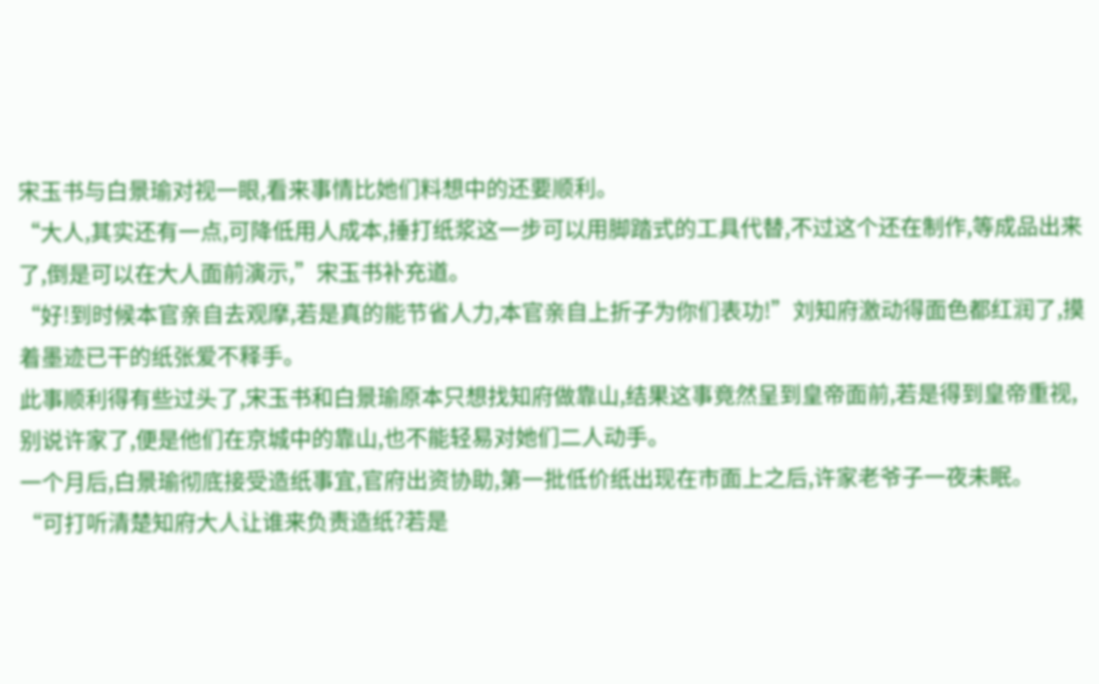宋玉书与白景瑜对视一眼,看来事情比她们料想中的还要顺利。
“大人,其实还有一点,可降低用人成本,捶打纸浆这一步可以用脚踏式的工具代替,不过这个还在制作,等成品出来了,倒是可以在大人面前演示,”宋玉书补充道。
“好!到时候本官亲自去观摩,若是真的能节省人力,本官亲自上折子为你们表功!”刘知府激动得面色都红润了,摸着墨迹已干的纸张爱不释手。
此事顺利得有些过头了,宋玉书和白景瑜原本只想找知府做靠山,结果这事竟然呈到皇帝面前,若是得到皇帝重视,别说许家了,便是他们在京城中的靠山,也不能轻易对她们二人动手。
一个月后,白景瑜彻底接受造纸事宜,官府出资协助,第一批低价纸出现在市面上之后,许家老爷子一夜未眠。
“可打听清楚知府大人让谁来负责造纸?若是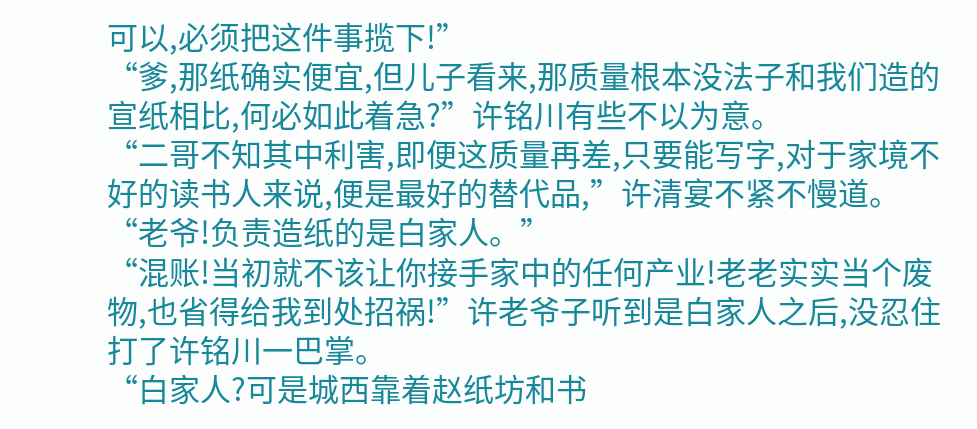可以,必须把这件事揽下!”
“爹,那纸确实便宜,但儿子看来,那质量根本没法子和我们造的宣纸相比,何必如此着急?”许铭川有些不以为意。
“二哥不知其中利害,即便这质量再差,只要能写字,对于家境不好的读书人来说,便是最好的替代品,”许清宴不紧不慢道。
“老爷!负责造纸的是白家人。”
“混账!当初就不该让你接手家中的任何产业!老老实实当个废物,也省得给我到处招祸!”许老爷子听到是白家人之后,没忍住打了许铭川一巴掌。
“白家人?可是城西靠着赵纸坊和书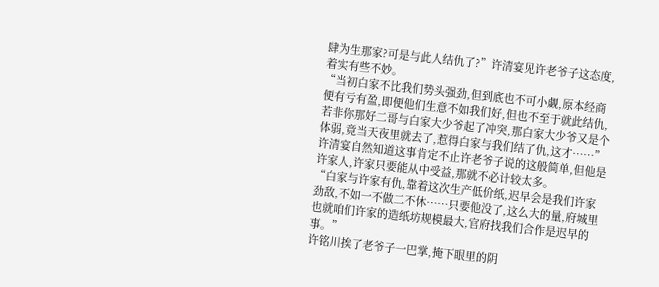肆为生那家?可是与此人结仇了?”许清宴见许老爷子这态度,着实有些不妙。
“当初白家不比我们势头强劲,但到底也不可小觑,原本经商便有亏有盈,即便他们生意不如我们好,但也不至于就此结仇,若非你那好二哥与白家大少爷起了冲突,那白家大少爷又是个体弱,竟当天夜里就去了,惹得白家与我们结了仇,这才……”
许清宴自然知道这事肯定不止许老爷子说的这般简单,但他是许家人,许家只要能从中受益,那就不必计较太多。
“白家与许家有仇,靠着这次生产低价纸,迟早会是我们许家劲敌,不如一不做二不休……只要他没了,这么大的量,府城里也就咱们许家的造纸坊规模最大,官府找我们合作是迟早的事。”
许铭川挨了老爷子一巴掌,掩下眼里的阴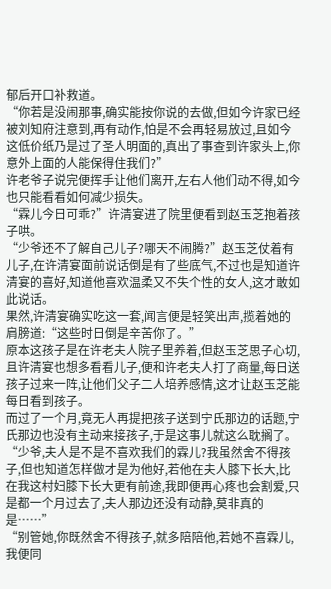郁后开口补救道。
“你若是没闹那事,确实能按你说的去做,但如今许家已经被刘知府注意到,再有动作,怕是不会再轻易放过,且如今这低价纸乃是过了圣人明面的,真出了事查到许家头上,你意外上面的人能保得住我们?”
许老爷子说完便挥手让他们离开,左右人他们动不得,如今也只能看看如何减少损失。
“霖儿今日可乖?”许清宴进了院里便看到赵玉芝抱着孩子哄。
“少爷还不了解自己儿子?哪天不闹腾?”赵玉芝仗着有儿子,在许清宴面前说话倒是有了些底气,不过也是知道许清宴的喜好,知道他喜欢温柔又不失个性的女人,这才敢如此说话。
果然,许清宴确实吃这一套,闻言便是轻笑出声,揽着她的肩膀道:“这些时日倒是辛苦你了。”
原本这孩子是在许老夫人院子里养着,但赵玉芝思子心切,且许清宴也想多看看儿子,便和许老夫人打了商量,每日送孩子过来一阵,让他们父子二人培养感情,这才让赵玉芝能每日看到孩子。
而过了一个月,竟无人再提把孩子送到宁氏那边的话题,宁氏那边也没有主动来接孩子,于是这事儿就这么耽搁了。
“少爷,夫人是不是不喜欢我们的霖儿?我虽然舍不得孩子,但也知道怎样做才是为他好,若他在夫人膝下长大,比在我这村妇膝下长大更有前途,我即便再心疼也会割爱,只是都一个月过去了,夫人那边还没有动静,莫非真的是……”
“别管她,你既然舍不得孩子,就多陪陪他,若她不喜霖儿,我便同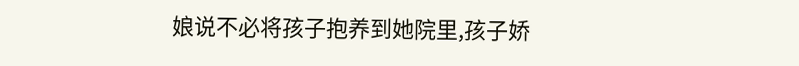娘说不必将孩子抱养到她院里,孩子娇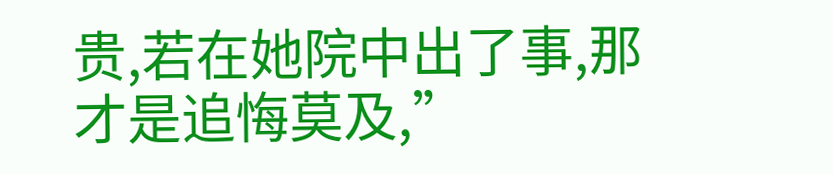贵,若在她院中出了事,那才是追悔莫及,”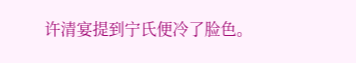许清宴提到宁氏便冷了脸色。